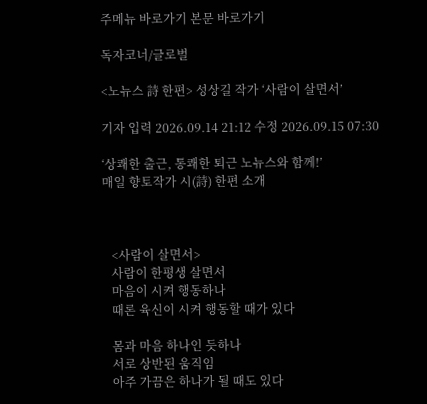주메뉴 바로가기 본문 바로가기

독자코너/글로벌

<노뉴스 詩 한편> 성상길 작가 ‘사람이 살면서’

기자 입력 2026.09.14 21:12 수정 2026.09.15 07:30

‘상쾌한 출근, 통쾌한 퇴근 노뉴스와 함께!’
매일 향토작가 시(詩) 한편 소개



   <사람이 살면서>
   사람이 한평생 살면서
   마음이 시켜 행동하나
   때론 육신이 시켜 행동할 때가 있다

   몸과 마음 하나인 듯하나
   서로 상반된 움직임
   아주 가끔은 하나가 될 때도 있다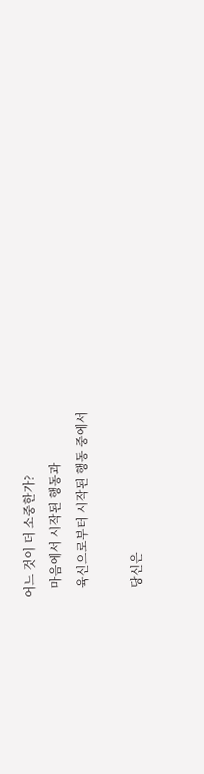어느 것이 더 소중한가?
   마음에서 시작된 행동과
   육신으로부터 시작된 행동 중에서

   당신은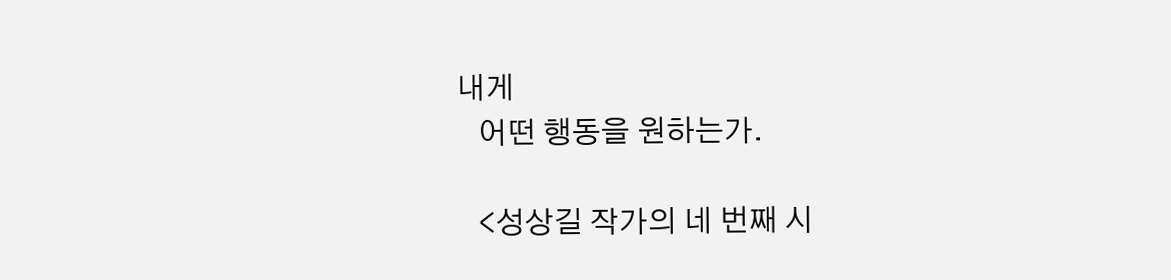내게
   어떤 행동을 원하는가.

   <성상길 작가의 네 번째 시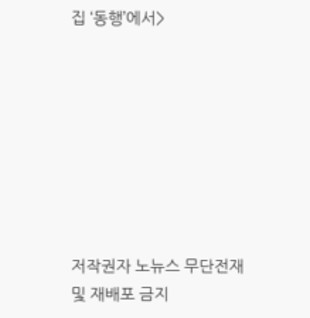집 ‘동행’에서>








저작권자 노뉴스 무단전재 및 재배포 금지